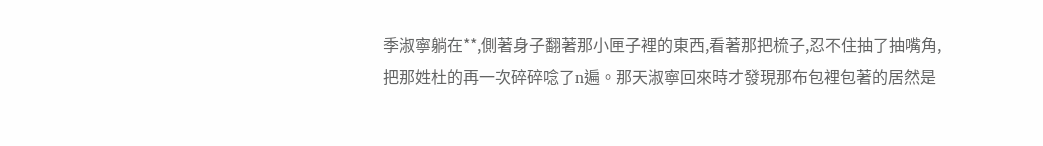季淑寧躺在**,側著身子翻著那小匣子裡的東西,看著那把梳子,忍不住抽了抽嘴角,把那姓杜的再一次碎碎唸了n遍。那天淑寧回來時才發現那布包裡包著的居然是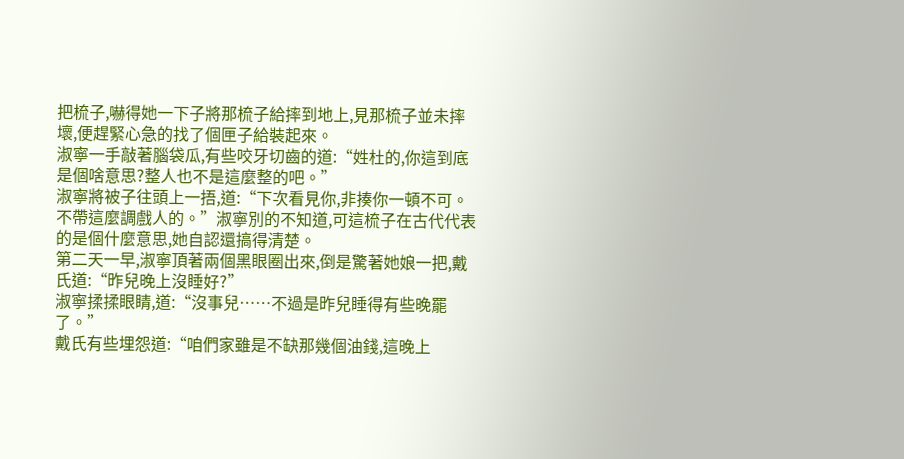把梳子,嚇得她一下子將那梳子給摔到地上,見那梳子並未摔壞,便趕緊心急的找了個匣子給裝起來。
淑寧一手敲著腦袋瓜,有些咬牙切齒的道:“姓杜的,你這到底是個啥意思?整人也不是這麼整的吧。”
淑寧將被子往頭上一捂,道:“下次看見你,非揍你一頓不可。不帶這麼調戲人的。”淑寧別的不知道,可這梳子在古代代表的是個什麼意思,她自認還搞得清楚。
第二天一早,淑寧頂著兩個黑眼圈出來,倒是驚著她娘一把,戴氏道:“昨兒晚上沒睡好?”
淑寧揉揉眼睛,道:“沒事兒……不過是昨兒睡得有些晚罷了。”
戴氏有些埋怨道:“咱們家雖是不缺那幾個油錢,這晚上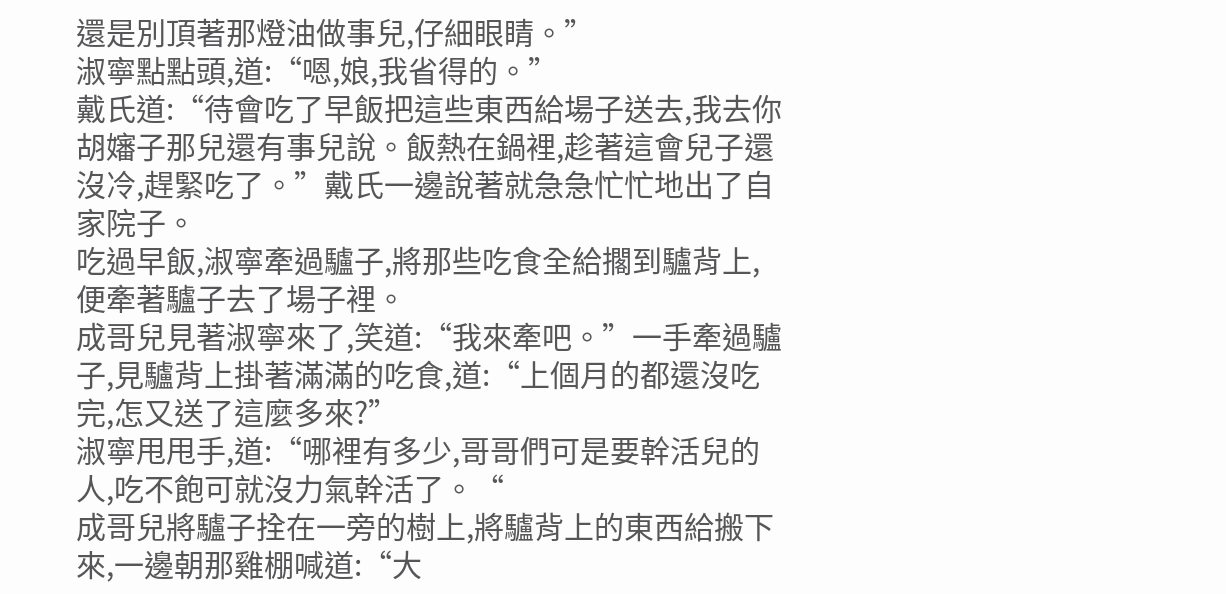還是別頂著那燈油做事兒,仔細眼睛。”
淑寧點點頭,道:“嗯,娘,我省得的。”
戴氏道:“待會吃了早飯把這些東西給場子送去,我去你胡嬸子那兒還有事兒說。飯熱在鍋裡,趁著這會兒子還沒冷,趕緊吃了。”戴氏一邊說著就急急忙忙地出了自家院子。
吃過早飯,淑寧牽過驢子,將那些吃食全給擱到驢背上,便牽著驢子去了場子裡。
成哥兒見著淑寧來了,笑道:“我來牽吧。”一手牽過驢子,見驢背上掛著滿滿的吃食,道:“上個月的都還沒吃完,怎又送了這麼多來?”
淑寧甩甩手,道:“哪裡有多少,哥哥們可是要幹活兒的人,吃不飽可就沒力氣幹活了。“
成哥兒將驢子拴在一旁的樹上,將驢背上的東西給搬下來,一邊朝那雞棚喊道:“大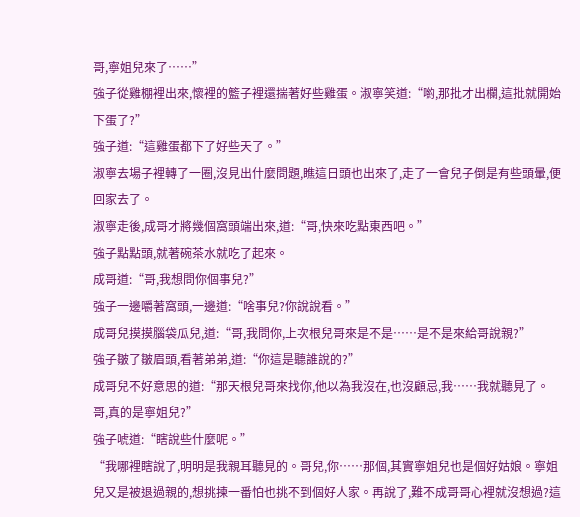哥,寧姐兒來了……”
強子從雞棚裡出來,懷裡的籃子裡還揣著好些雞蛋。淑寧笑道:“喲,那批才出欄,這批就開始下蛋了?”
強子道:“這雞蛋都下了好些天了。”
淑寧去場子裡轉了一圈,沒見出什麼問題,瞧這日頭也出來了,走了一會兒子倒是有些頭暈,便回家去了。
淑寧走後,成哥才將幾個窩頭端出來,道:“哥,快來吃點東西吧。”
強子點點頭,就著碗茶水就吃了起來。
成哥道:“哥,我想問你個事兒?”
強子一邊嚼著窩頭,一邊道:“啥事兒?你說說看。”
成哥兒摸摸腦袋瓜兒,道:“哥,我問你,上次根兒哥來是不是……是不是來給哥說親?”
強子皺了皺眉頭,看著弟弟,道:“你這是聽誰說的?”
成哥兒不好意思的道:“那天根兒哥來找你,他以為我沒在,也沒顧忌,我……我就聽見了。哥,真的是寧姐兒?”
強子唬道:“瞎說些什麼呢。”
“我哪裡瞎說了,明明是我親耳聽見的。哥兒,你……那個,其實寧姐兒也是個好姑娘。寧姐兒又是被退過親的,想挑揀一番怕也挑不到個好人家。再說了,難不成哥哥心裡就沒想過?這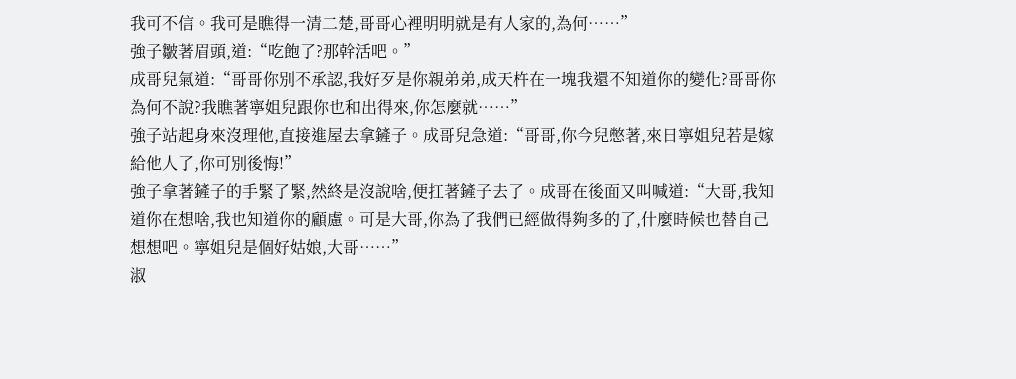我可不信。我可是瞧得一清二楚,哥哥心裡明明就是有人家的,為何……”
強子皺著眉頭,道:“吃飽了?那幹活吧。”
成哥兒氣道:“哥哥你別不承認,我好歹是你親弟弟,成天杵在一塊我還不知道你的變化?哥哥你為何不說?我瞧著寧姐兒跟你也和出得來,你怎麼就……”
強子站起身來沒理他,直接進屋去拿鏟子。成哥兒急道:“哥哥,你今兒憋著,來日寧姐兒若是嫁給他人了,你可別後悔!”
強子拿著鏟子的手緊了緊,然終是沒說啥,便扛著鏟子去了。成哥在後面又叫喊道:“大哥,我知道你在想啥,我也知道你的顧慮。可是大哥,你為了我們已經做得夠多的了,什麼時候也替自己想想吧。寧姐兒是個好姑娘,大哥……”
淑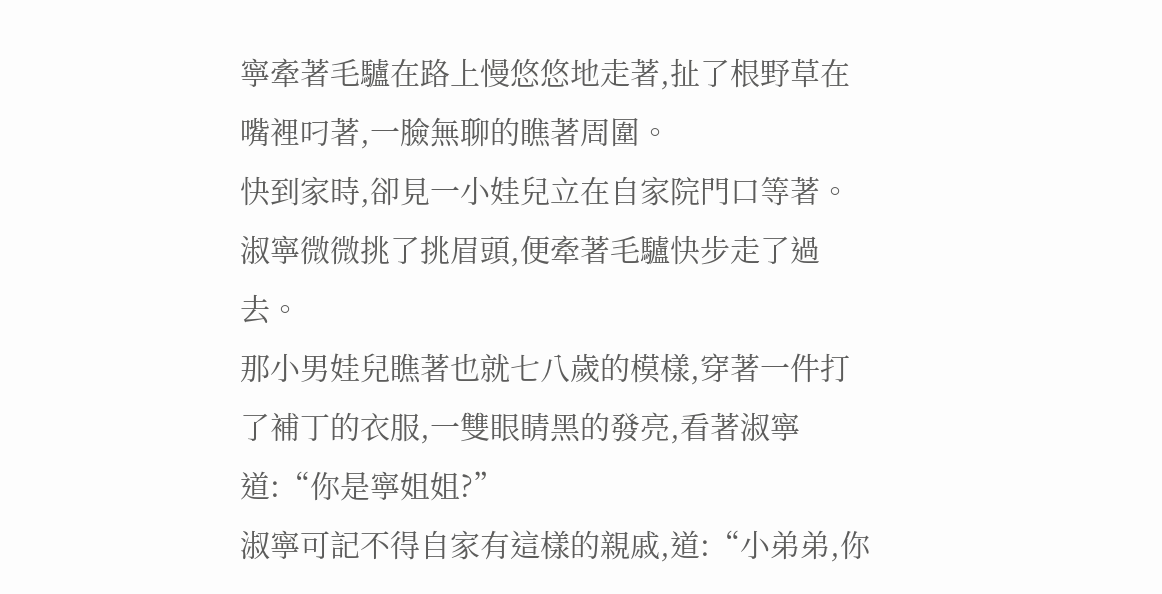寧牽著毛驢在路上慢悠悠地走著,扯了根野草在嘴裡叼著,一臉無聊的瞧著周圍。
快到家時,卻見一小娃兒立在自家院門口等著。淑寧微微挑了挑眉頭,便牽著毛驢快步走了過去。
那小男娃兒瞧著也就七八歲的模樣,穿著一件打了補丁的衣服,一雙眼睛黑的發亮,看著淑寧道:“你是寧姐姐?”
淑寧可記不得自家有這樣的親戚,道:“小弟弟,你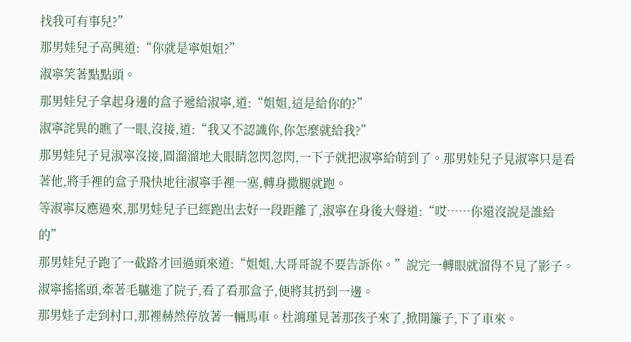找我可有事兒?”
那男娃兒子高興道:“你就是寧姐姐?”
淑寧笑著點點頭。
那男娃兒子拿起身邊的盒子遞給淑寧,道:“姐姐,這是給你的?”
淑寧詫異的瞧了一眼,沒接,道:“我又不認識你,你怎麼就給我?”
那男娃兒子見淑寧沒接,圓溜溜地大眼睛忽閃忽閃,一下子就把淑寧給萌到了。那男娃兒子見淑寧只是看著他,將手裡的盒子飛快地往淑寧手裡一塞,轉身撒腿就跑。
等淑寧反應過來,那男娃兒子已經跑出去好一段距離了,淑寧在身後大聲道:“哎……你還沒說是誰給的”
那男娃兒子跑了一截路才回過頭來道:“姐姐,大哥哥說不要告訴你。”說完一轉眼就溜得不見了影子。
淑寧搖搖頭,牽著毛驢進了院子,看了看那盒子,便將其扔到一邊。
那男娃子走到村口,那裡赫然停放著一輛馬車。杜鴻瑾見著那孩子來了,掀開簾子,下了車來。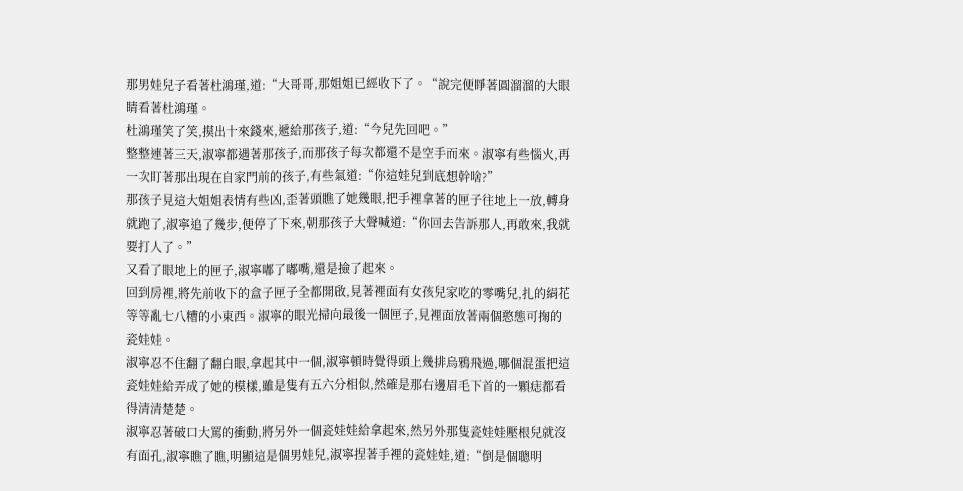那男娃兒子看著杜鴻瑾,道:“大哥哥,那姐姐已經收下了。“說完便睜著圓溜溜的大眼睛看著杜鴻瑾。
杜鴻瑾笑了笑,摸出十來錢來,遞給那孩子,道:“今兒先回吧。”
整整連著三天,淑寧都遇著那孩子,而那孩子每次都還不是空手而來。淑寧有些惱火,再一次盯著那出現在自家門前的孩子,有些氣道:“你這娃兒到底想幹啥?”
那孩子見這大姐姐表情有些凶,歪著頭瞧了她幾眼,把手裡拿著的匣子往地上一放,轉身就跑了,淑寧追了幾步,便停了下來,朝那孩子大聲喊道:“你回去告訴那人,再敢來,我就要打人了。”
又看了眼地上的匣子,淑寧嘟了嘟嘴,還是撿了起來。
回到房裡,將先前收下的盒子匣子全都開啟,見著裡面有女孩兒家吃的零嘴兒,扎的絹花等等亂七八糟的小東西。淑寧的眼光掃向最後一個匣子,見裡面放著兩個憨態可掬的瓷娃娃。
淑寧忍不住翻了翻白眼,拿起其中一個,淑寧頓時覺得頭上幾排烏鴉飛過,哪個混蛋把這瓷娃娃給弄成了她的模樣,雖是隻有五六分相似,然確是那右邊眉毛下首的一顆痣都看得清清楚楚。
淑寧忍著破口大罵的衝動,將另外一個瓷娃娃給拿起來,然另外那隻瓷娃娃壓根兒就沒有面孔,淑寧瞧了瞧,明顯這是個男娃兒,淑寧捏著手裡的瓷娃娃,道:“倒是個聰明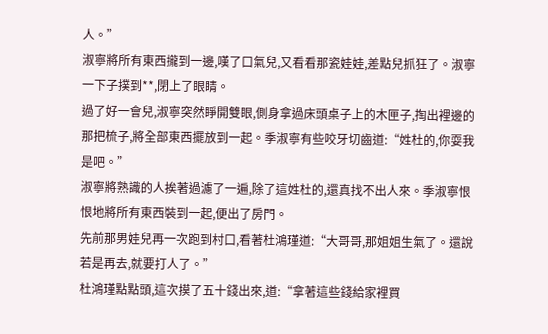人。”
淑寧將所有東西攏到一邊,嘆了口氣兒,又看看那瓷娃娃,差點兒抓狂了。淑寧一下子撲到**,閉上了眼睛。
過了好一會兒,淑寧突然睜開雙眼,側身拿過床頭桌子上的木匣子,掏出裡邊的那把梳子,將全部東西擺放到一起。季淑寧有些咬牙切齒道:“姓杜的,你耍我是吧。”
淑寧將熟識的人挨著過濾了一遍,除了這姓杜的,還真找不出人來。季淑寧恨恨地將所有東西裝到一起,便出了房門。
先前那男娃兒再一次跑到村口,看著杜鴻瑾道:“大哥哥,那姐姐生氣了。還說若是再去,就要打人了。”
杜鴻瑾點點頭,這次摸了五十錢出來,道:“拿著這些錢給家裡買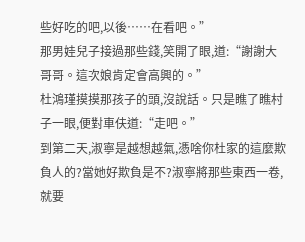些好吃的吧,以後……在看吧。”
那男娃兒子接過那些錢,笑開了眼,道:“謝謝大哥哥。這次娘肯定會高興的。”
杜鴻瑾摸摸那孩子的頭,沒說話。只是瞧了瞧村子一眼,便對車伕道:“走吧。”
到第二天,淑寧是越想越氣,憑啥你杜家的這麼欺負人的?當她好欺負是不?淑寧將那些東西一卷,就要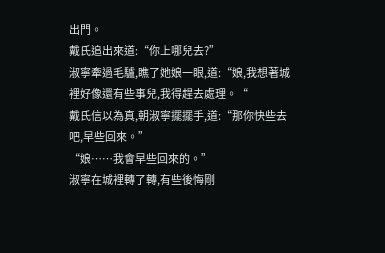出門。
戴氏追出來道:“你上哪兒去?”
淑寧牽過毛驢,瞧了她娘一眼,道:“娘,我想著城裡好像還有些事兒,我得趕去處理。“
戴氏信以為真,朝淑寧擺擺手,道:“那你快些去吧,早些回來。”
“娘……我會早些回來的。”
淑寧在城裡轉了轉,有些後悔剛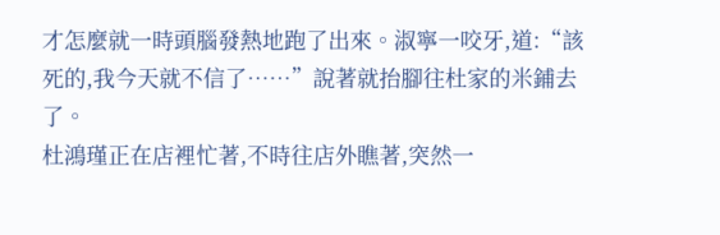才怎麼就一時頭腦發熱地跑了出來。淑寧一咬牙,道:“該死的,我今天就不信了……”說著就抬腳往杜家的米鋪去了。
杜鴻瑾正在店裡忙著,不時往店外瞧著,突然一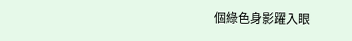個綠色身影躍入眼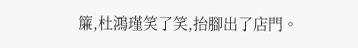簾,杜鴻瑾笑了笑,抬腳出了店門。